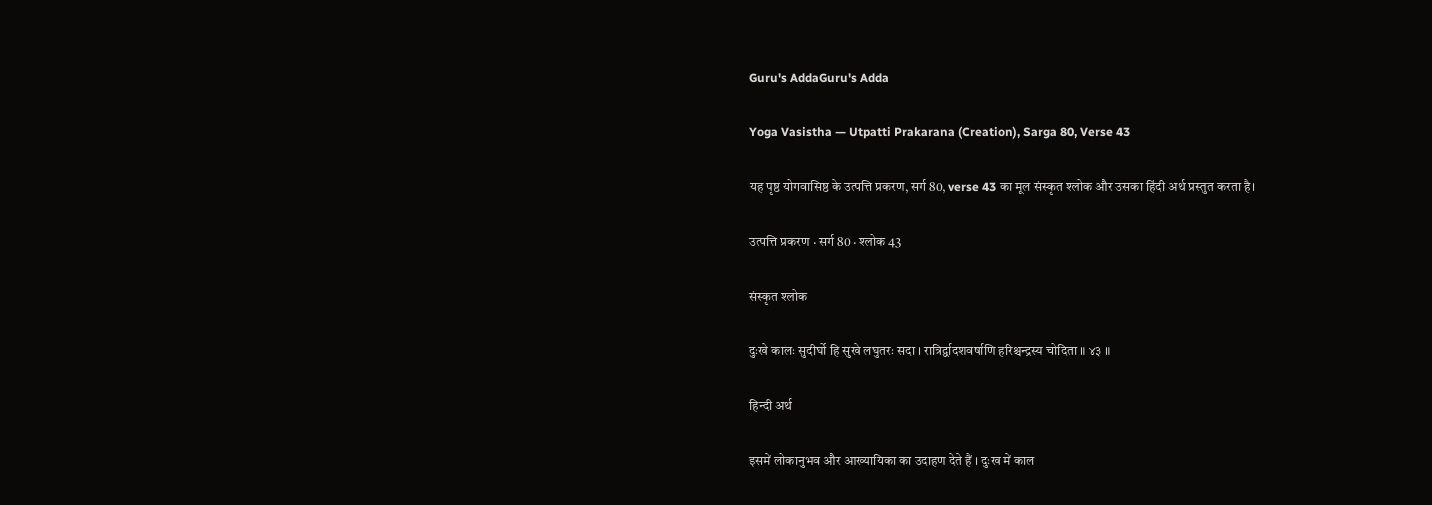Guru's AddaGuru's Adda

Yoga Vasistha — Utpatti Prakarana (Creation), Sarga 80, Verse 43

यह पृष्ठ योगवासिष्ठ के उत्पत्ति प्रकरण, सर्ग 80, verse 43 का मूल संस्कृत श्लोक और उसका हिंदी अर्थ प्रस्तुत करता है।

उत्पत्ति प्रकरण · सर्ग 80 · श्लोक 43

संस्कृत श्लोक

दुःखे कालः सुदीर्घो हि सुखे लघुतरः सदा । रात्रिर्द्वादशवर्षाणि हरिश्चन्द्रस्य चोदिता ॥ ४३ ॥

हिन्दी अर्थ

इसमें लोकानुभव और आख्यायिका का उदाहण देते हैं । दुःख में काल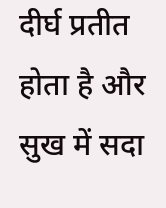दीर्घ प्रतीत होता है और सुख में सदा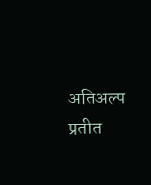अतिअल्प प्रतीत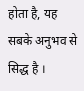होता है, यह सबके अनुभव से सिद्ध है ।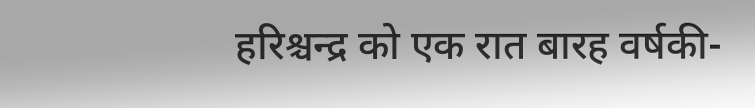हरिश्चन्द्र को एक रात बारह वर्षकी-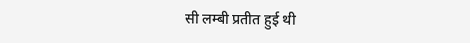सी लम्बी प्रतीत हुई थी